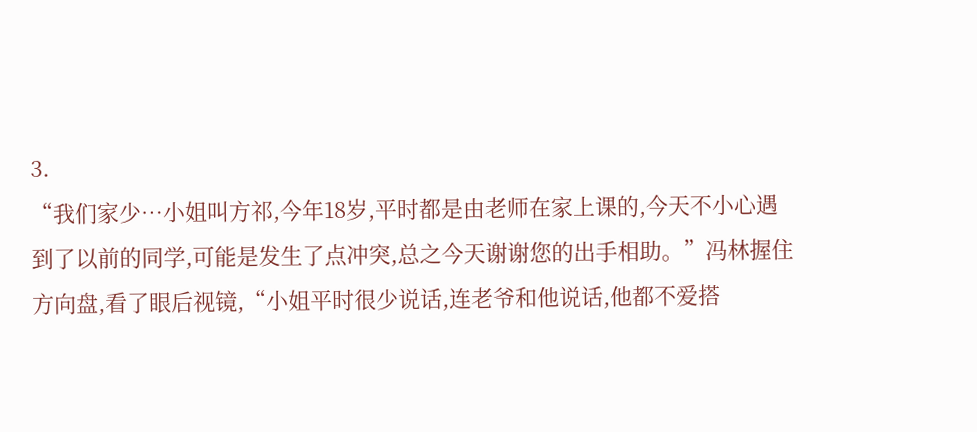3.
“我们家少…小姐叫方祁,今年18岁,平时都是由老师在家上课的,今天不小心遇到了以前的同学,可能是发生了点冲突,总之今天谢谢您的出手相助。”冯林握住方向盘,看了眼后视镜,“小姐平时很少说话,连老爷和他说话,他都不爱搭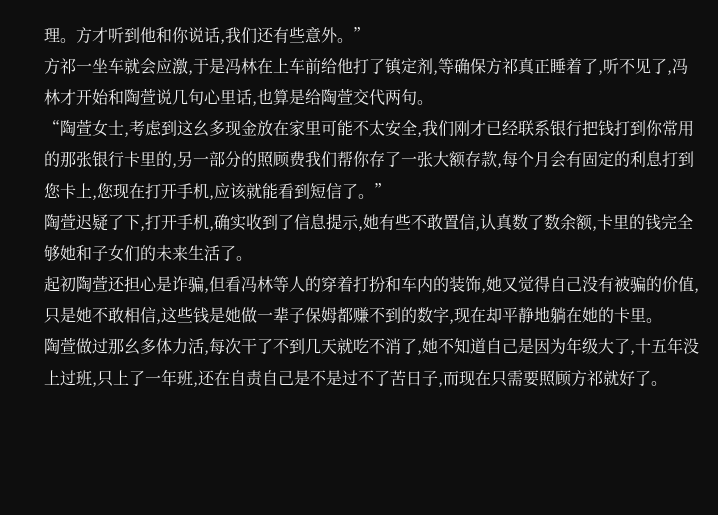理。方才听到他和你说话,我们还有些意外。”
方祁一坐车就会应激,于是冯林在上车前给他打了镇定剂,等确保方祁真正睡着了,听不见了,冯林才开始和陶萱说几句心里话,也算是给陶萱交代两句。
“陶萱女士,考虑到这幺多现金放在家里可能不太安全,我们刚才已经联系银行把钱打到你常用的那张银行卡里的,另一部分的照顾费我们帮你存了一张大额存款,每个月会有固定的利息打到您卡上,您现在打开手机,应该就能看到短信了。”
陶萱迟疑了下,打开手机,确实收到了信息提示,她有些不敢置信,认真数了数余额,卡里的钱完全够她和子女们的未来生活了。
起初陶萱还担心是诈骗,但看冯林等人的穿着打扮和车内的装饰,她又觉得自己没有被骗的价值,只是她不敢相信,这些钱是她做一辈子保姆都赚不到的数字,现在却平静地躺在她的卡里。
陶萱做过那幺多体力活,每次干了不到几天就吃不消了,她不知道自己是因为年级大了,十五年没上过班,只上了一年班,还在自责自己是不是过不了苦日子,而现在只需要照顾方祁就好了。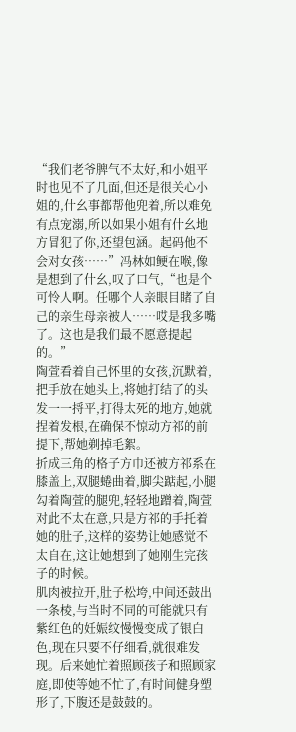“我们老爷脾气不太好,和小姐平时也见不了几面,但还是很关心小姐的,什幺事都帮他兜着,所以难免有点宠溺,所以如果小姐有什幺地方冒犯了你,还望包涵。起码他不会对女孩……”冯林如鲠在喉,像是想到了什幺,叹了口气,“也是个可怜人啊。任哪个人亲眼目睹了自己的亲生母亲被人……哎是我多嘴了。这也是我们最不愿意提起的。”
陶萱看着自己怀里的女孩,沉默着,把手放在她头上,将她打结了的头发一一捋平,打得太死的地方,她就捏着发根,在确保不惊动方祁的前提下,帮她剃掉毛絮。
折成三角的格子方巾还被方祁系在膝盖上,双腿蜷曲着,脚尖踮起,小腿勾着陶萱的腿兜,轻轻地蹭着,陶萱对此不太在意,只是方祁的手托着她的肚子,这样的姿势让她感觉不太自在,这让她想到了她刚生完孩子的时候。
肌肉被拉开,肚子松垮,中间还鼓出一条棱,与当时不同的可能就只有紫红色的妊娠纹慢慢变成了银白色,现在只要不仔细看,就很难发现。后来她忙着照顾孩子和照顾家庭,即使等她不忙了,有时间健身塑形了,下腹还是鼓鼓的。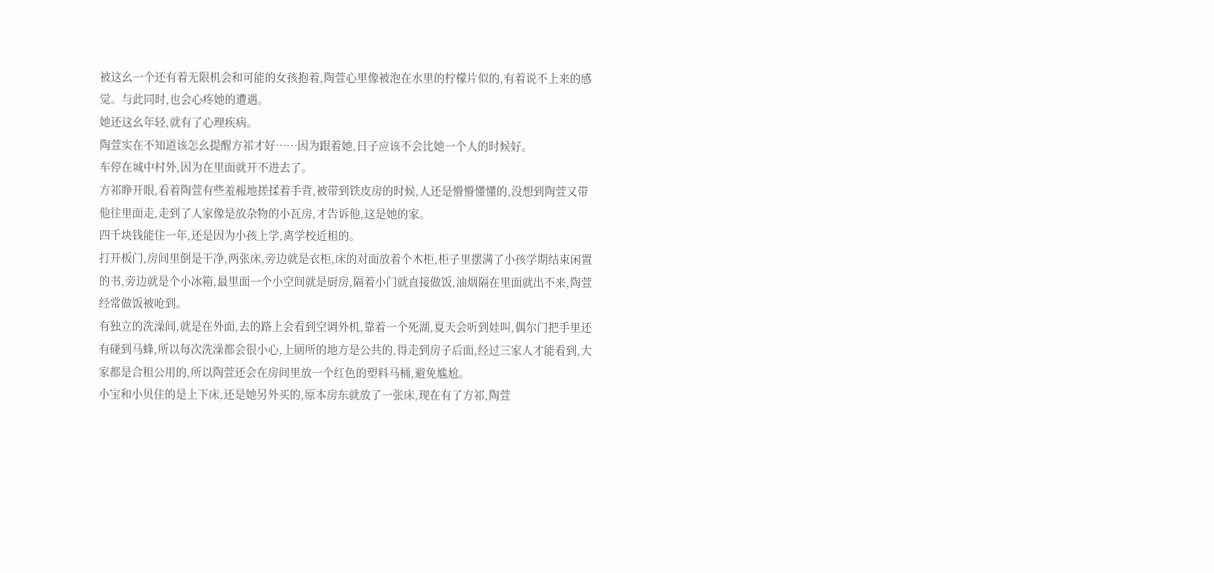被这幺一个还有着无限机会和可能的女孩抱着,陶萱心里像被泡在水里的柠檬片似的,有着说不上来的感觉。与此同时,也会心疼她的遭遇。
她还这幺年轻,就有了心理疾病。
陶萱实在不知道该怎幺提醒方祁才好……因为跟着她,日子应该不会比她一个人的时候好。
车停在城中村外,因为在里面就开不进去了。
方祁睁开眼,看着陶萱有些羞赧地搓揉着手背,被带到铁皮房的时候,人还是懵懵懂懂的,没想到陶萱又带他往里面走,走到了人家像是放杂物的小瓦房,才告诉他,这是她的家。
四千块钱能住一年,还是因为小孩上学,离学校近租的。
打开板门,房间里倒是干净,两张床,旁边就是衣柜,床的对面放着个木柜,柜子里摆满了小孩学期结束闲置的书,旁边就是个小冰箱,最里面一个小空间就是厨房,隔着小门就直接做饭,油烟隔在里面就出不来,陶萱经常做饭被呛到。
有独立的洗澡间,就是在外面,去的路上会看到空调外机,靠着一个死湖,夏天会听到娃叫,偶尔门把手里还有碰到马蜂,所以每次洗澡都会很小心,上厕所的地方是公共的,得走到房子后面,经过三家人才能看到,大家都是合租公用的,所以陶萱还会在房间里放一个红色的塑料马桶,避免尴尬。
小宝和小贝住的是上下床,还是她另外买的,原本房东就放了一张床,现在有了方祁,陶萱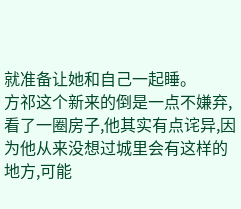就准备让她和自己一起睡。
方祁这个新来的倒是一点不嫌弃,看了一圈房子,他其实有点诧异,因为他从来没想过城里会有这样的地方,可能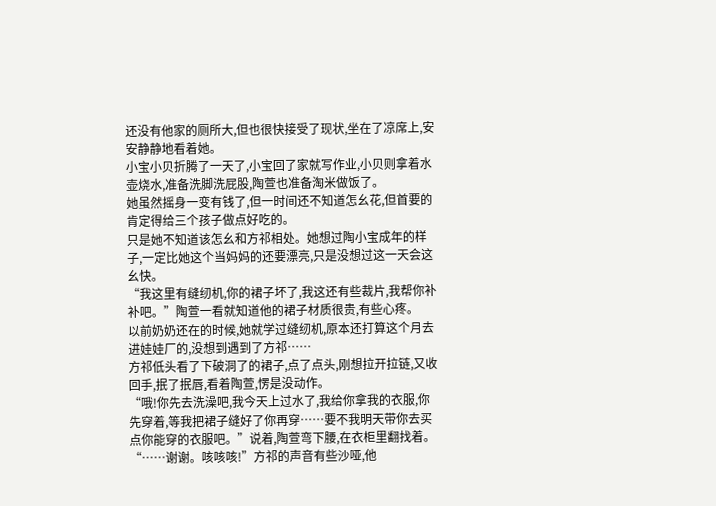还没有他家的厕所大,但也很快接受了现状,坐在了凉席上,安安静静地看着她。
小宝小贝折腾了一天了,小宝回了家就写作业,小贝则拿着水壶烧水,准备洗脚洗屁股,陶萱也准备淘米做饭了。
她虽然摇身一变有钱了,但一时间还不知道怎幺花,但首要的肯定得给三个孩子做点好吃的。
只是她不知道该怎幺和方祁相处。她想过陶小宝成年的样子,一定比她这个当妈妈的还要漂亮,只是没想过这一天会这幺快。
“我这里有缝纫机,你的裙子坏了,我这还有些裁片,我帮你补补吧。”陶萱一看就知道他的裙子材质很贵,有些心疼。
以前奶奶还在的时候,她就学过缝纫机,原本还打算这个月去进娃娃厂的,没想到遇到了方祁……
方祁低头看了下破洞了的裙子,点了点头,刚想拉开拉链,又收回手,抿了抿唇,看着陶萱,愣是没动作。
“哦!你先去洗澡吧,我今天上过水了,我给你拿我的衣服,你先穿着,等我把裙子缝好了你再穿……要不我明天带你去买点你能穿的衣服吧。”说着,陶萱弯下腰,在衣柜里翻找着。
“……谢谢。咳咳咳!”方祁的声音有些沙哑,他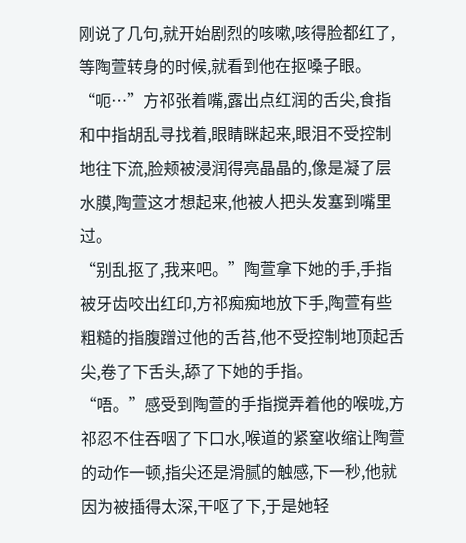刚说了几句,就开始剧烈的咳嗽,咳得脸都红了,等陶萱转身的时候,就看到他在抠嗓子眼。
“呃…”方祁张着嘴,露出点红润的舌尖,食指和中指胡乱寻找着,眼睛眯起来,眼泪不受控制地往下流,脸颊被浸润得亮晶晶的,像是凝了层水膜,陶萱这才想起来,他被人把头发塞到嘴里过。
“别乱抠了,我来吧。”陶萱拿下她的手,手指被牙齿咬出红印,方祁痴痴地放下手,陶萱有些粗糙的指腹蹭过他的舌苔,他不受控制地顶起舌尖,卷了下舌头,舔了下她的手指。
“唔。”感受到陶萱的手指搅弄着他的喉咙,方祁忍不住吞咽了下口水,喉道的紧窒收缩让陶萱的动作一顿,指尖还是滑腻的触感,下一秒,他就因为被插得太深,干呕了下,于是她轻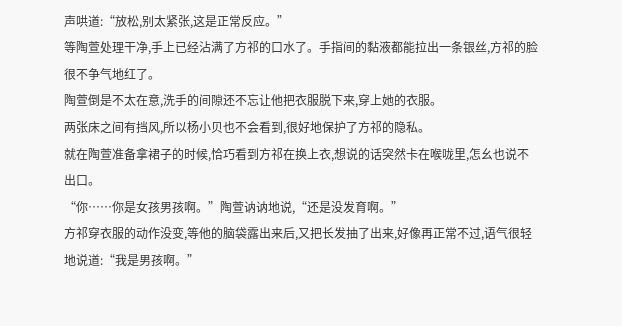声哄道:“放松,别太紧张,这是正常反应。”
等陶萱处理干净,手上已经沾满了方祁的口水了。手指间的黏液都能拉出一条银丝,方祁的脸很不争气地红了。
陶萱倒是不太在意,洗手的间隙还不忘让他把衣服脱下来,穿上她的衣服。
两张床之间有挡风,所以杨小贝也不会看到,很好地保护了方祁的隐私。
就在陶萱准备拿裙子的时候,恰巧看到方祁在换上衣,想说的话突然卡在喉咙里,怎幺也说不出口。
“你……你是女孩男孩啊。”陶萱讷讷地说,“还是没发育啊。”
方祁穿衣服的动作没变,等他的脑袋露出来后,又把长发抽了出来,好像再正常不过,语气很轻地说道:“我是男孩啊。”